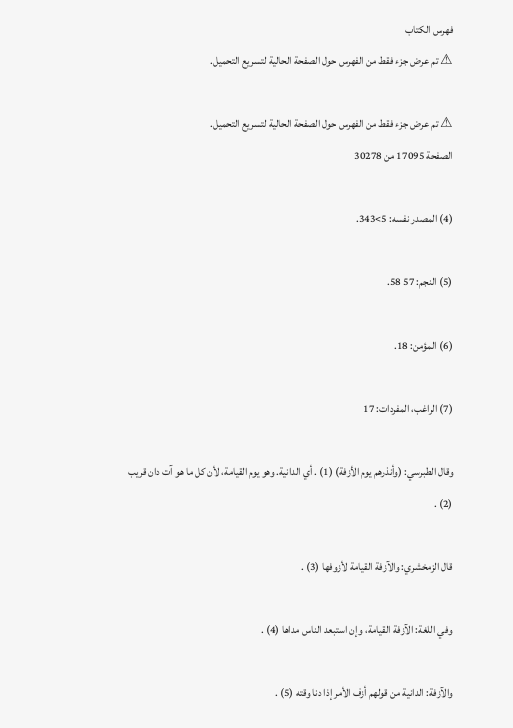فهرس الكتاب
⚠ تم عرض جزء فقط من الفهرس حول الصفحة الحالية لتسريع التحميل.

⚠ تم عرض جزء فقط من الفهرس حول الصفحة الحالية لتسريع التحميل.
الصفحة 17095 من 30278

(4) المصدر نفسه: 5>343.

(5) النجم: 57 58.

(6) المؤمن: 18.

(7) الراغب، المفردات: 17

وقال الطبرسي: (وأنذرهم يوم الأزفة) (1) . أي الدانية. وهو يوم القيامة، لأن كل ما هو آت دان قريب (2) .

قال الزمخشري: والآزفة القيامة لأزوفها (3) .

وفي اللغة: الآزفة القيامة، وإن استبعد الناس مداها (4) .

والآزفة: الدانية من قولهم أزف الأمر إذا دنا وقته (5) .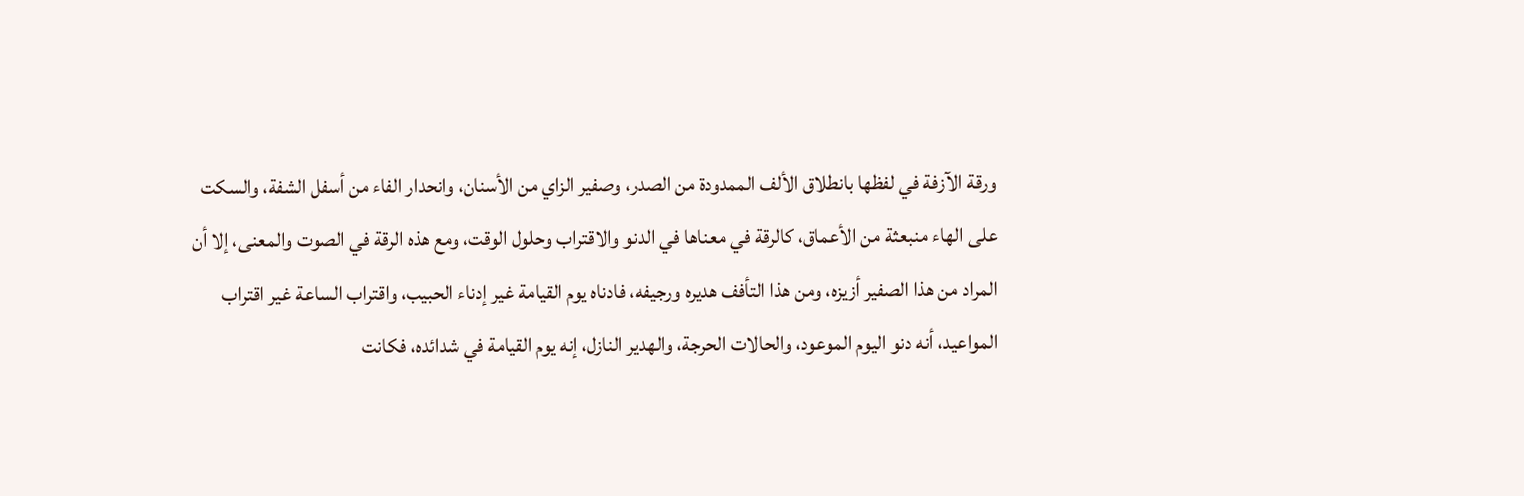ورقة الآزفة في لفظها بانطلاق الألف الممدودة من الصدر، وصفير الزاي من الأسنان، وانحدار الفاء من أسفل الشفة، والسكت على الهاء منبعثة من الأعماق، كالرقة في معناها في الدنو والاقتراب وحلول الوقت، ومع هذه الرقة في الصوت والمعنى، إلا أن المراد من هذا الصفير أزيزه، ومن هذا التأفف هديره ورجيفه، فادناه يوم القيامة غير إدناء الحبيب، واقتراب الساعة غير اقتراب المواعيد، أنه دنو اليوم الموعود، والحالات الحرجة، والهدير النازل، إنه يوم القيامة في شدائده، فكانت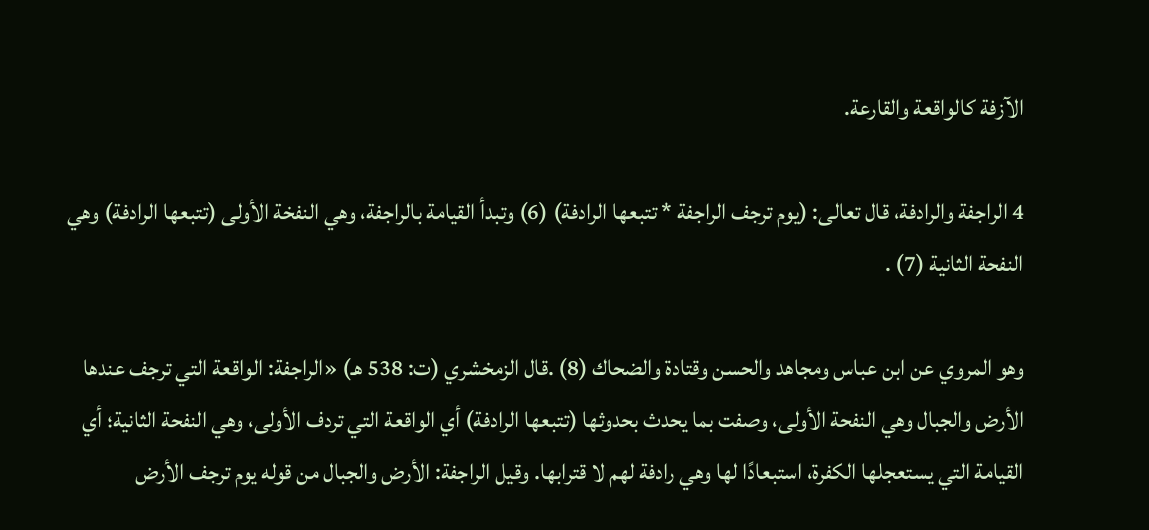الآزفة كالواقعة والقارعة.

4 الراجفة والرادفة، قال تعالى: (يوم ترجف الراجفة * تتبعها الرادفة) (6) وتبدأ القيامة بالراجفة، وهي النفخة الأولى (تتبعها الرادفة) وهي النفحة الثانية (7) .

وهو المروي عن ابن عباس ومجاهد والحسن وقتادة والضحاك (8) .قال الزمخشري (ت: 538 هـ) «الراجفة: الواقعة التي ترجف عندها الأرض والجبال وهي النفحة الأولى، وصفت بما يحدث بحدوثها (تتبعها الرادفة) أي الواقعة التي تردف الأولى، وهي النفحة الثانية؛ أي القيامة التي يستعجلها الكفرة، استبعادًا لها وهي رادفة لهم لا قترابها. وقيل الراجفة: الأرض والجبال من قوله يوم ترجف الأرض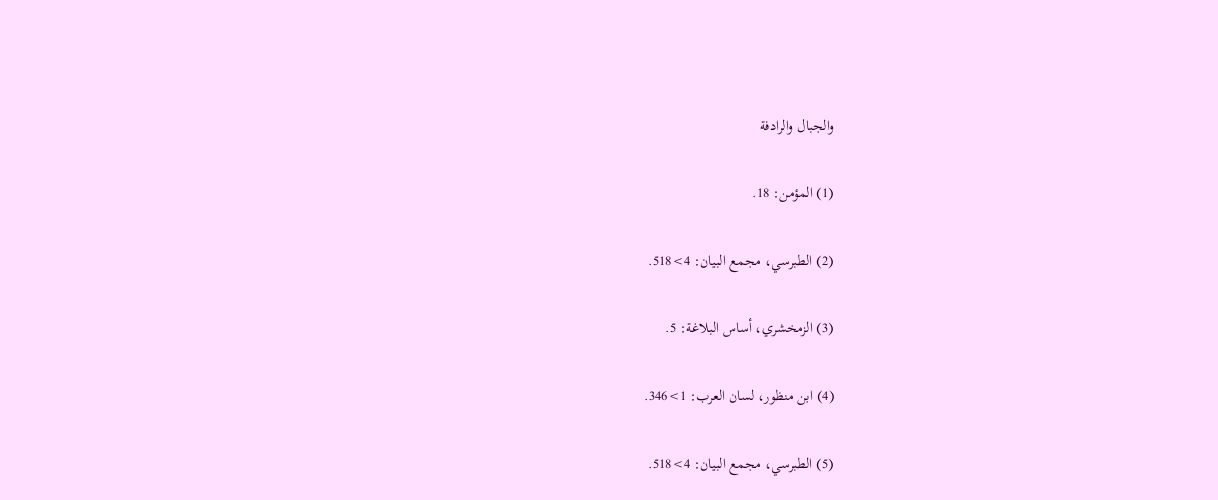والجبال والرادفة

(1) المؤمن: 18.

(2) الطبرسي، مجمع البيان: 4>518.

(3) الزمخشري، أساس البلاغة: 5.

(4) ابن منظور، لسان العرب: 1>346.

(5) الطبرسي، مجمع البيان: 4>518.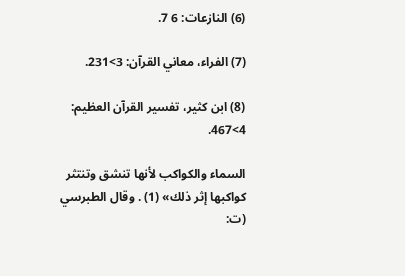(6) النازعات: 6 7.

(7) الفراء، معاني القرآن: 3>231.

(8) ابن كثير، تفسير القرآن العظيم: 4>467.

السماء والكواكب لأنها تنشق وتنتثر كواكبها إثر ذلك» (1) . وقال الطبرسي (ت: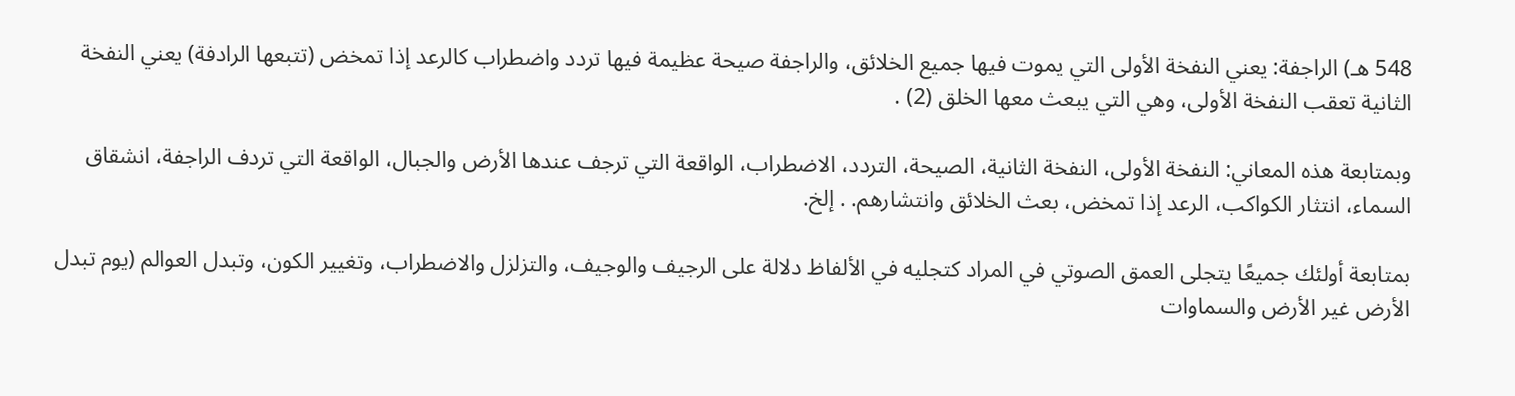548 هـ) الراجفة: يعني النفخة الأولى التي يموت فيها جميع الخلائق، والراجفة صيحة عظيمة فيها تردد واضطراب كالرعد إذا تمخض (تتبعها الرادفة) يعني النفخة الثانية تعقب النفخة الأولى، وهي التي يبعث معها الخلق (2) .

وبمتابعة هذه المعاني: النفخة الأولى، النفخة الثانية، الصيحة، التردد، الاضطراب، الواقعة التي ترجف عندها الأرض والجبال، الواقعة التي تردف الراجفة، انشقاق السماء، انتثار الكواكب، الرعد إذا تمخض، بعث الخلائق وانتشارهم. . إلخ.

بمتابعة أولئك جميعًا يتجلى العمق الصوتي في المراد كتجليه في الألفاظ دلالة على الرجيف والوجيف، والتزلزل والاضطراب، وتغيير الكون، وتبدل العوالم (يوم تبدل الأرض غير الأرض والسماوات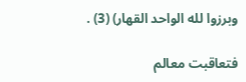وبرزوا لله الواحد القهار) (3) .

فتعاقبت معالم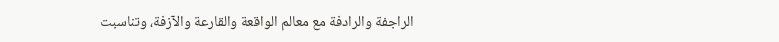الراجفة والرادفة مع معالم الواقعة والقارعة والآزفة، وتناسبت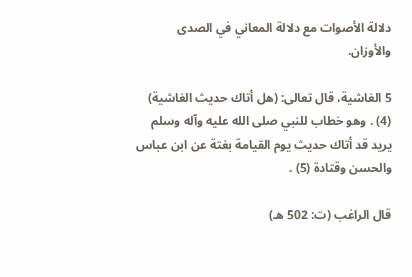دلالة الأصوات مع دلالة المعاني في الصدى والأوزان.

5 الغاشية، قال تعالى: (هل أتاك حديث الغاشية) (4) . وهو خطاب للنبي صلى الله عليه وآله وسلم يريد قد أتاك حديث يوم القيامة بغتة عن ابن عباس والحسن وقتادة (5) .

قال الراغب (ت: 502 هـ)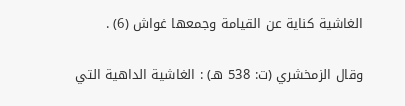الغاشية كناية عن القيامة وجمعها غواش (6) .

وقال الزمخشري (ت: 538 هـ) : الغاشية الداهية التي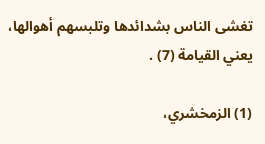تغشى الناس بشدائدها وتلبسهم أهوالها، يعني القيامة (7) .

(1) الزمخشري،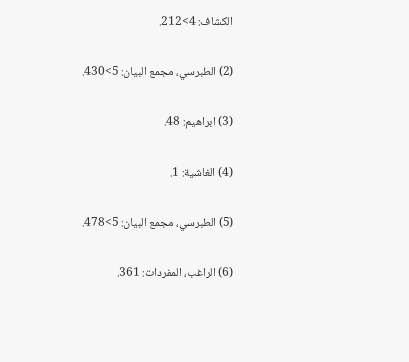الكشاف: 4>212.

(2) الطبرسي، مجمع البيان: 5>430.

(3) ابراهيم: 48.

(4) الغاشية: 1.

(5) الطبرسي، مجمع البيان: 5>478.

(6) الراغب، المفردات: 361.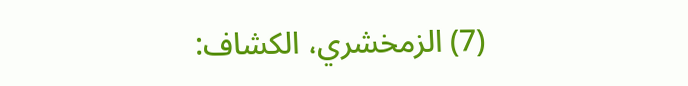(7) الزمخشري، الكشاف: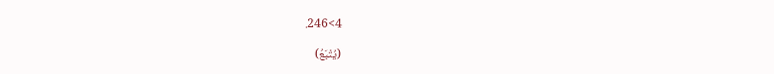4>246.

(يُتْبَعُ)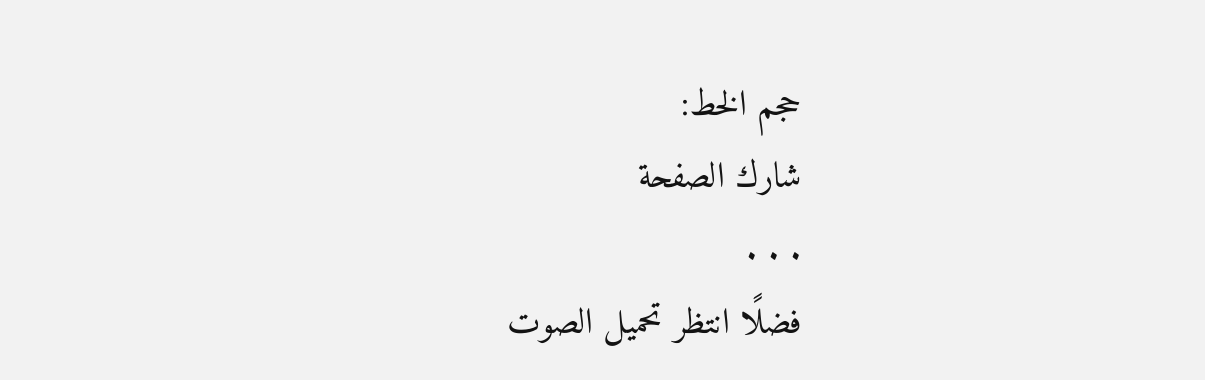حجم الخط:
شارك الصفحة
. . .
فضلًا انتظر تحميل الصوت